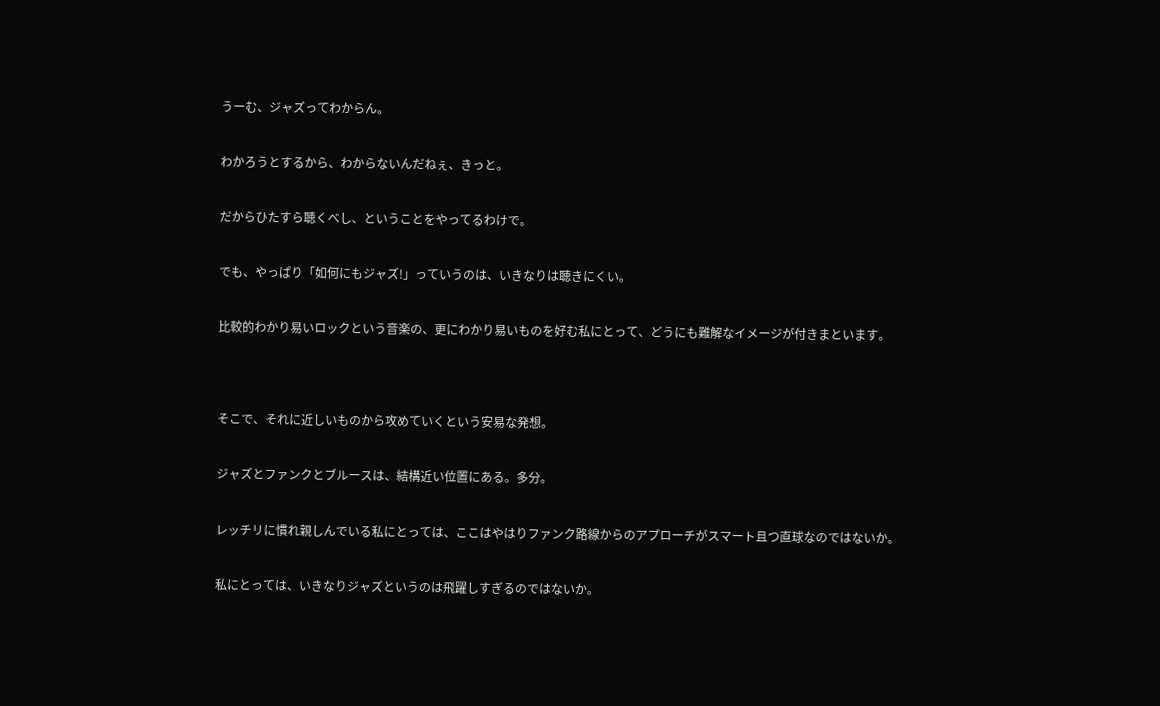うーむ、ジャズってわからん。


わかろうとするから、わからないんだねぇ、きっと。


だからひたすら聴くべし、ということをやってるわけで。


でも、やっぱり「如何にもジャズ!」っていうのは、いきなりは聴きにくい。


比較的わかり易いロックという音楽の、更にわかり易いものを好む私にとって、どうにも難解なイメージが付きまといます。




そこで、それに近しいものから攻めていくという安易な発想。


ジャズとファンクとブルースは、結構近い位置にある。多分。


レッチリに慣れ親しんでいる私にとっては、ここはやはりファンク路線からのアプローチがスマート且つ直球なのではないか。


私にとっては、いきなりジャズというのは飛躍しすぎるのではないか。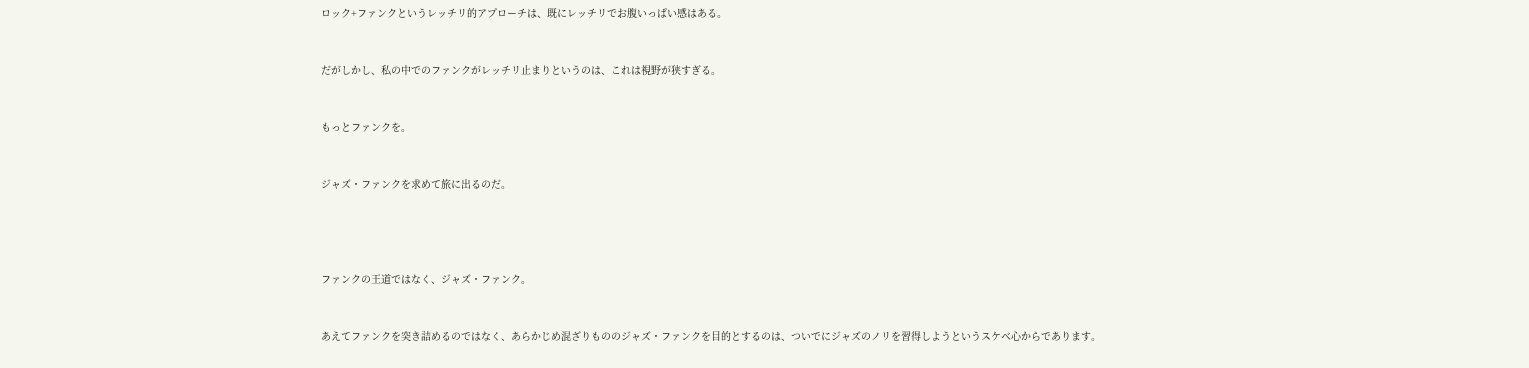ロック+ファンクというレッチリ的アプローチは、既にレッチリでお腹いっぱい感はある。


だがしかし、私の中でのファンクがレッチリ止まりというのは、これは視野が狭すぎる。


もっとファンクを。


ジャズ・ファンクを求めて旅に出るのだ。




ファンクの王道ではなく、ジャズ・ファンク。


あえてファンクを突き詰めるのではなく、あらかじめ混ざりもののジャズ・ファンクを目的とするのは、ついでにジャズのノリを習得しようというスケベ心からであります。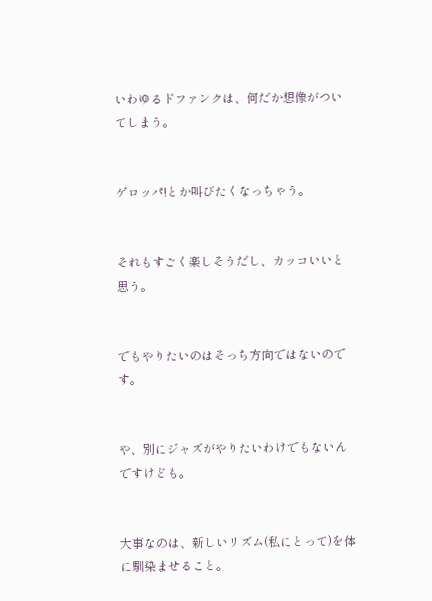いわゆるドファンクは、何だか想像がついてしまう。


ゲロッパ!とか叫びたくなっちゃう。


それもすごく楽しそうだし、カッコいいと思う。


でもやりたいのはそっち方向ではないのです。


や、別にジャズがやりたいわけでもないんですけども。


大事なのは、新しいリズム(私にとって)を体に馴染ませること。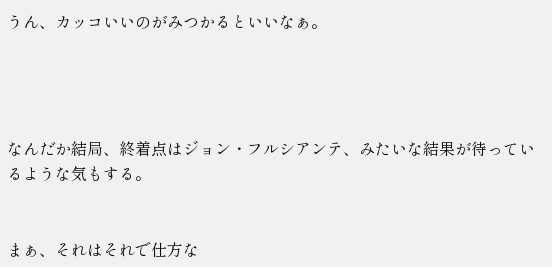うん、カッコいいのがみつかるといいなぁ。




なんだか結局、終着点はジョン・フルシアンテ、みたいな結果が待っているような気もする。


まぁ、それはそれで仕方な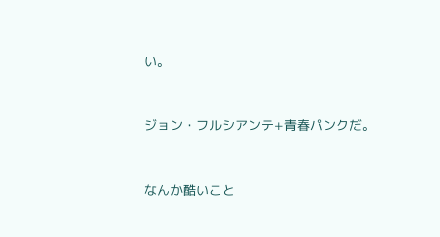い。


ジョン・フルシアンテ+青春パンクだ。


なんか酷いこと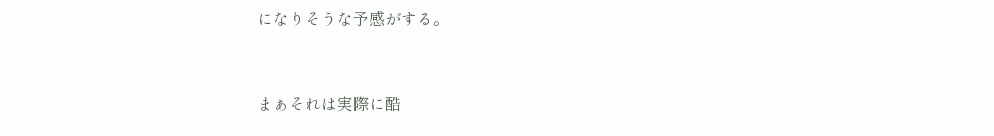になりそうな予感がする。


まぁそれは実際に酷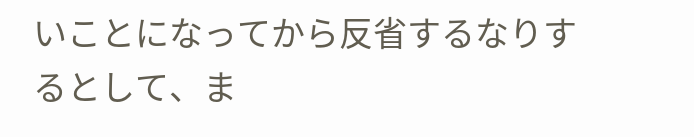いことになってから反省するなりするとして、ま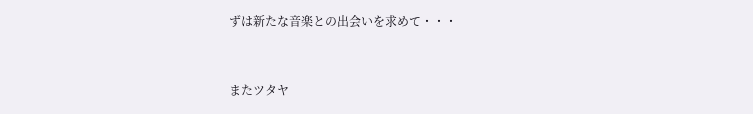ずは新たな音楽との出会いを求めて・・・


またツタヤ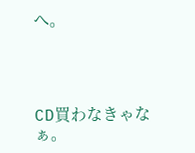へ。




CD買わなきゃなぁ。